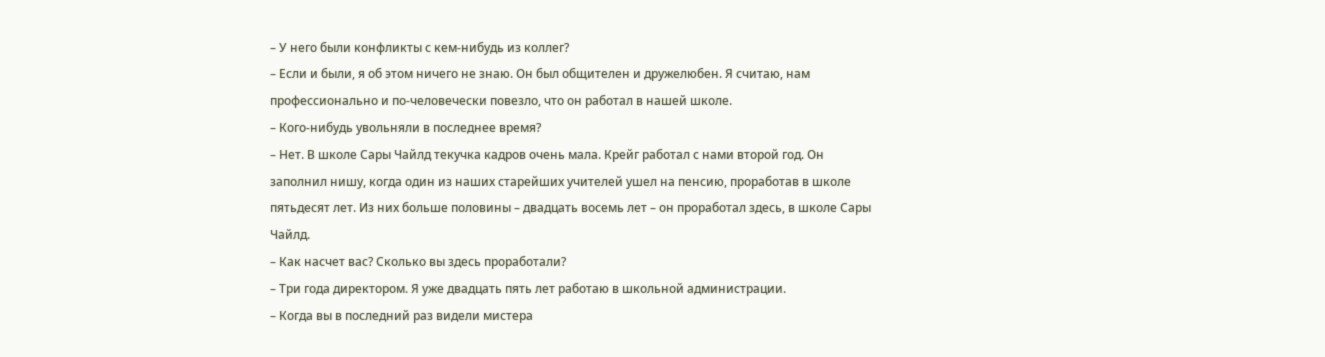– У него были конфликты с кем-нибудь из коллег?
– Если и были, я об этом ничего не знаю. Он был общителен и дружелюбен. Я считаю, нам профессионально и по-человечески повезло, что он работал в нашей школе.
– Кого-нибудь увольняли в последнее время?
– Нет. В школе Сары Чайлд текучка кадров очень мала. Крейг работал с нами второй год. Он заполнил нишу, когда один из наших старейших учителей ушел на пенсию, проработав в школе пятьдесят лет. Из них больше половины – двадцать восемь лет – он проработал здесь, в школе Сары Чайлд.
– Как насчет вас? Сколько вы здесь проработали?
– Три года директором. Я уже двадцать пять лет работаю в школьной администрации.
– Когда вы в последний раз видели мистера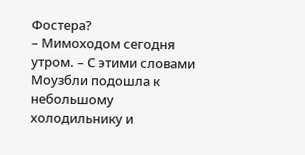Фостера?
– Мимоходом сегодня утром. – С этими словами Моузбли подошла к небольшому холодильнику и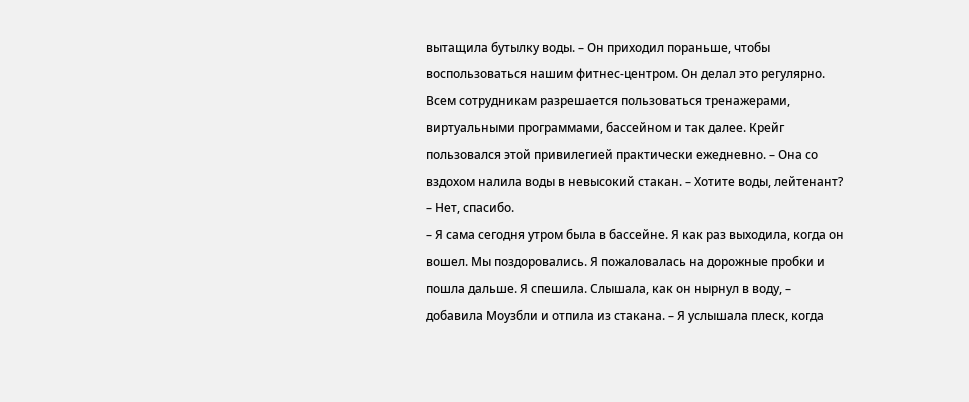вытащила бутылку воды. – Он приходил пораньше, чтобы воспользоваться нашим фитнес-центром. Он делал это регулярно. Всем сотрудникам разрешается пользоваться тренажерами, виртуальными программами, бассейном и так далее. Крейг пользовался этой привилегией практически ежедневно. – Она со вздохом налила воды в невысокий стакан. – Хотите воды, лейтенант?
– Нет, спасибо.
– Я сама сегодня утром была в бассейне. Я как раз выходила, когда он вошел. Мы поздоровались. Я пожаловалась на дорожные пробки и пошла дальше. Я спешила. Слышала, как он нырнул в воду, – добавила Моузбли и отпила из стакана. – Я услышала плеск, когда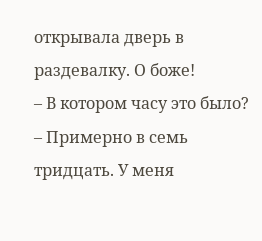открывала дверь в раздевалку. О боже!
– В котором часу это было?
– Примерно в семь тридцать. У меня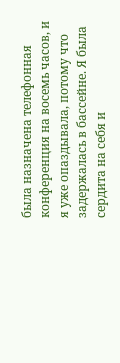была назначена телефонная конференция на восемь часов, и я уже опаздывала, потому что задержалась в бассейне. Я была сердита на себя и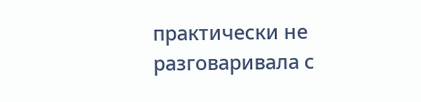практически не разговаривала с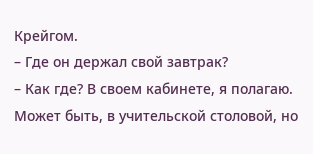Крейгом.
– Где он держал свой завтрак?
– Как где? В своем кабинете, я полагаю. Может быть, в учительской столовой, но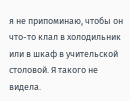я не припоминаю, чтобы он что-то клал в холодильник или в шкаф в учительской столовой. Я такого не видела.